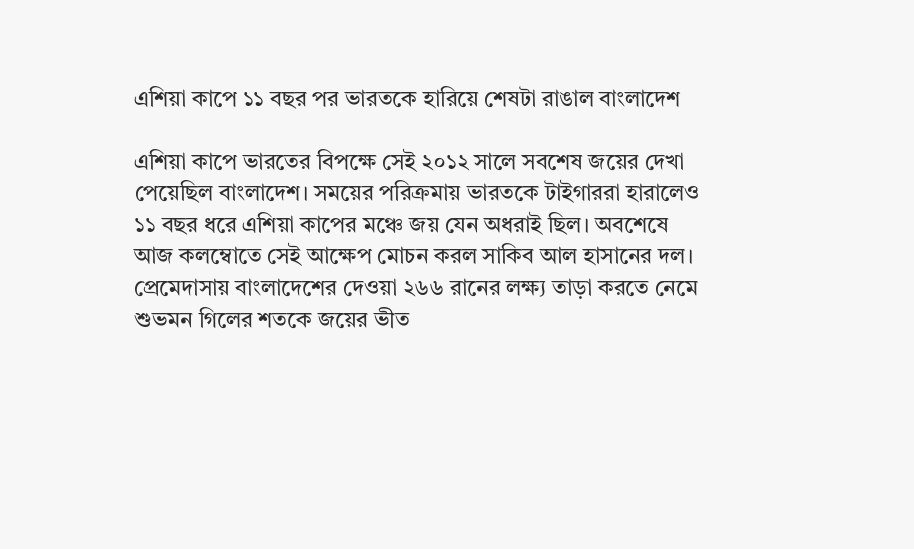এশিয়া কাপে ১১ বছর পর ভারতকে হারিয়ে শেষটা রাঙাল বাংলাদেশ

এশিয়া কাপে ভারতের বিপক্ষে সেই ২০১২ সালে সবশেষ জয়ের দেখা পেয়েছিল বাংলাদেশ। সময়ের পরিক্রমায় ভারতকে টাইগাররা হারালেও ১১ বছর ধরে এশিয়া কাপের মঞ্চে জয় যেন অধরাই ছিল। অবশেষে আজ কলম্বোতে সেই আক্ষেপ মোচন করল সাকিব আল হাসানের দল। প্রেমেদাসায় বাংলাদেশের দেওয়া ২৬৬ রানের লক্ষ্য তাড়া করতে নেমে শুভমন গিলের শতকে জয়ের ভীত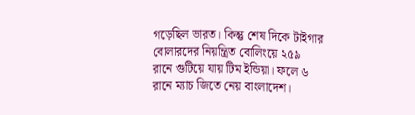গড়েছিল ভারত। কিন্তু শেষ দিকে টাইগার বোলারদের নিয়ন্ত্রিত বোলিংয়ে ২৫৯ রানে গুটিয়ে যায় টিম ইন্ডিয়া। ফলে ৬ রানে ম্যাচ জিতে নেয় বাংলাদেশ।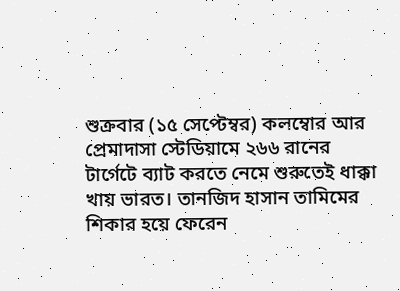শুক্রবার (১৫ সেপ্টেম্বর) কলম্বোর আর প্রেমাদাসা স্টেডিয়ামে ২৬৬ রানের টার্গেটে ব্যাট করতে নেমে শুরুতেই ধাক্কা খায় ভারত। তানজিদ হাসান তামিমের শিকার হয়ে ফেরেন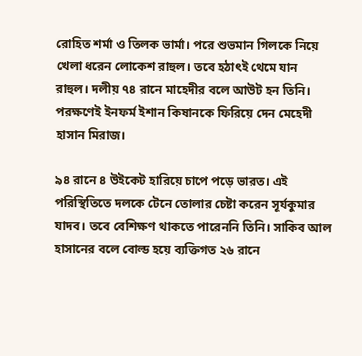রোহিত শর্মা ও তিলক ভার্মা। পরে শুভমান গিলকে নিয়ে খেলা ধরেন লোকেশ রাহুল। তবে হঠাৎই থেমে যান রাহুল। দলীয় ৭৪ রানে মাহেদীর বলে আউট হন তিনি। পরক্ষণেই ইনফর্ম ইশান কিষানকে ফিরিয়ে দেন মেহেদী হাসান মিরাজ।

৯৪ রানে ৪ উইকেট হারিয়ে চাপে পড়ে ভারত। এই পরিস্থিতিতে দলকে টেনে তোলার চেষ্টা করেন সূর্যকুমার যাদব। তবে বেশিক্ষণ থাকতে পারেননি তিনি। সাকিব আল হাসানের বলে বোল্ড হয়ে ব্যক্তিগত ২৬ রানে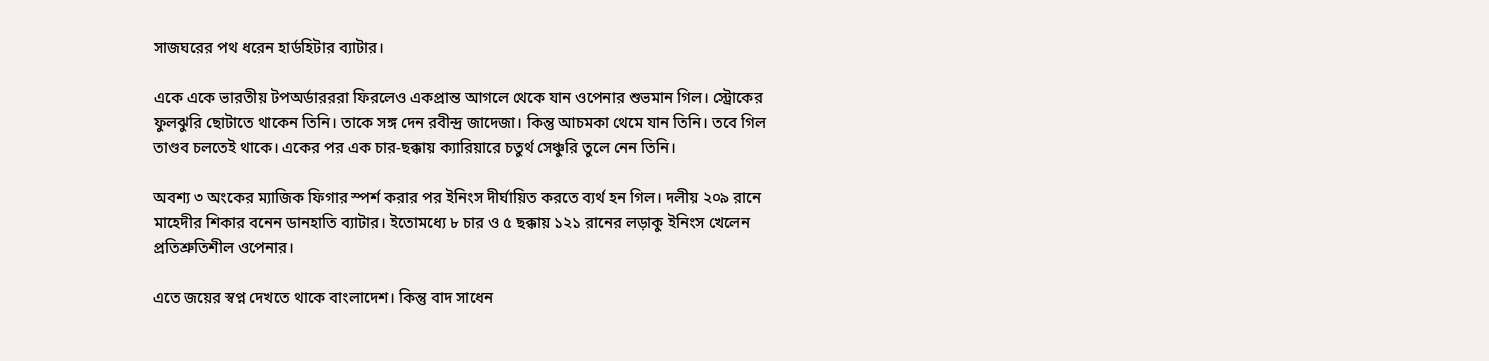সাজঘরের পথ ধরেন হার্ডহিটার ব্যাটার।

একে একে ভারতীয় টপঅর্ডারররা ফিরলেও একপ্রান্ত আগলে থেকে যান ওপেনার শুভমান গিল। স্ট্রোকের ফুলঝুরি ছোটাতে থাকেন তিনি। তাকে সঙ্গ দেন রবীন্দ্র জাদেজা। কিন্তু আচমকা থেমে যান তিনি। তবে গিল তাণ্ডব চলতেই থাকে। একের পর এক চার-ছক্কায় ক্যারিয়ারে চতুর্থ সেঞ্চুরি তুলে নেন তিনি।

অবশ্য ৩ অংকের ম্যাজিক ফিগার স্পর্শ করার পর ইনিংস দীর্ঘায়িত করতে ব্যর্থ হন গিল। দলীয় ২০৯ রানে মাহেদীর শিকার বনেন ডানহাতি ব্যাটার। ইতোমধ্যে ৮ চার ও ৫ ছক্কায় ১২১ রানের লড়াকু ইনিংস খেলেন প্রতিশ্রুতিশীল ওপেনার।

এতে জয়ের স্বপ্ন দেখতে থাকে বাংলাদেশ। কিন্তু বাদ সাধেন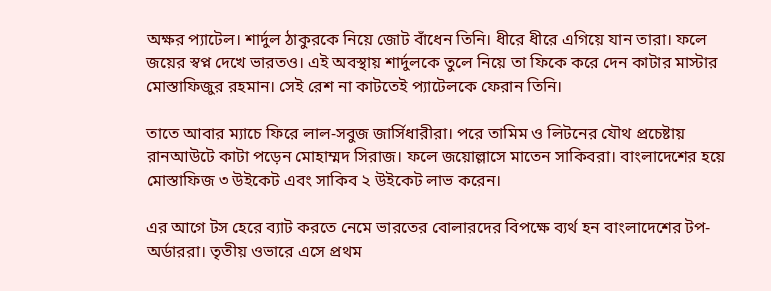অক্ষর প্যাটেল। শার্দুল ঠাকুরকে নিয়ে জোট বাঁধেন তিনি। ধীরে ধীরে এগিয়ে যান তারা। ফলে জয়ের স্বপ্ন দেখে ভারতও। এই অবস্থায় শার্দুলকে তুলে নিয়ে তা ফিকে করে দেন কাটার মাস্টার মোস্তাফিজুর রহমান। সেই রেশ না কাটতেই প্যাটেলকে ফেরান তিনি।

তাতে আবার ম্যাচে ফিরে লাল-সবুজ জার্সিধারীরা। পরে তামিম ও লিটনের যৌথ প্রচেষ্টায় রানআউটে কাটা পড়েন মোহাম্মদ সিরাজ। ফলে জয়োল্লাসে মাতেন সাকিবরা। বাংলাদেশের হয়ে মোস্তাফিজ ৩ উইকেট এবং সাকিব ২ উইকেট লাভ করেন।

এর আগে টস হেরে ব্যাট করতে নেমে ভারতের বোলারদের বিপক্ষে ব্যর্থ হন বাংলাদেশের টপ-অর্ডাররা। তৃতীয় ওভারে এসে প্রথম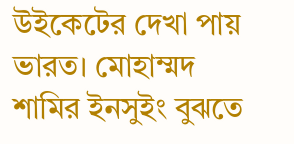উইকেটের দেখা পায় ভারত। মোহাম্মদ শামির ইনসুইং বুঝতে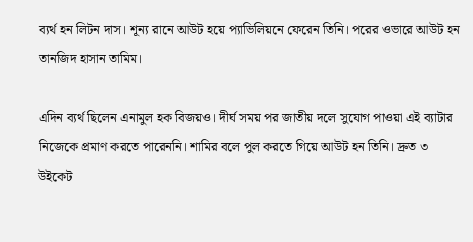ব্যর্থ হন লিটন দাস। শূন্য রানে আউট হয়ে প্যাভিলিয়নে ফেরেন তিনি। পরের ওভারে আউট হন তানজিদ হাসান তামিম।

এদিন ব্যর্থ ছিলেন এনামুল হক বিজয়ও। দীর্ঘ সময় পর জাতীয় দলে সুযোগ পাওয়া এই ব্যাটার নিজেকে প্রমাণ করতে পারেননি। শামির বলে পুল করতে গিয়ে আউট হন তিনি। দ্রুত ৩ উইকেট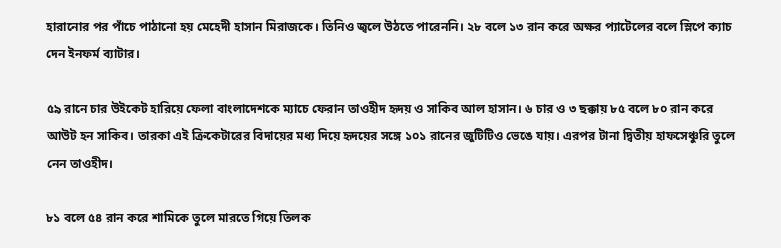হারানোর পর পাঁচে পাঠানো হয় মেহেদী হাসান মিরাজকে। তিনিও জ্বলে উঠতে পারেননি। ২৮ বলে ১৩ রান করে অক্ষর প্যাটেলের বলে স্লিপে ক্যাচ দেন ইনফর্ম ব্যাটার।

৫৯ রানে চার উইকেট হারিয়ে ফেলা বাংলাদেশকে ম্যাচে ফেরান তাওহীদ হৃদয় ও সাকিব আল হাসান। ৬ চার ও ৩ ছক্কায় ৮৫ বলে ৮০ রান করে আউট হন সাকিব। তারকা এই ক্রিকেটারের বিদায়ের মধ্য দিয়ে হৃদয়ের সঙ্গে ১০১ রানের জুটিটিও ভেঙে যায়। এরপর টানা দ্বিতীয় হাফসেঞ্চুরি তুলে নেন তাওহীদ।

৮১ বলে ৫৪ রান করে শামিকে তুলে মারতে গিয়ে তিলক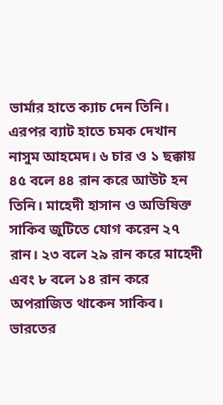ভার্মার হাতে ক্যাচ দেন তিনি। এরপর ব্যাট হাতে চমক দেখান নাসুম আহমেদ। ৬ চার ও ১ ছক্কায় ৪৫ বলে ৪৪ রান করে আউট হন তিনি। মাহেদী হাসান ও অভিষিক্ত সাকিব জুটিতে যোগ করেন ২৭ রান। ২৩ বলে ২৯ রান করে মাহেদী এবং ৮ বলে ১৪ রান করে অপরাজিত থাকেন সাকিব। ভারতের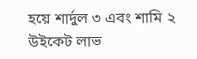হয়ে শার্দুল ৩ এবং শামি ২ উইকেট লাভ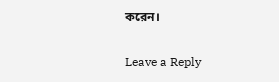করেন।

Leave a Reply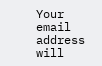Your email address will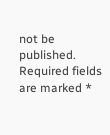not be published. Required fields are marked *